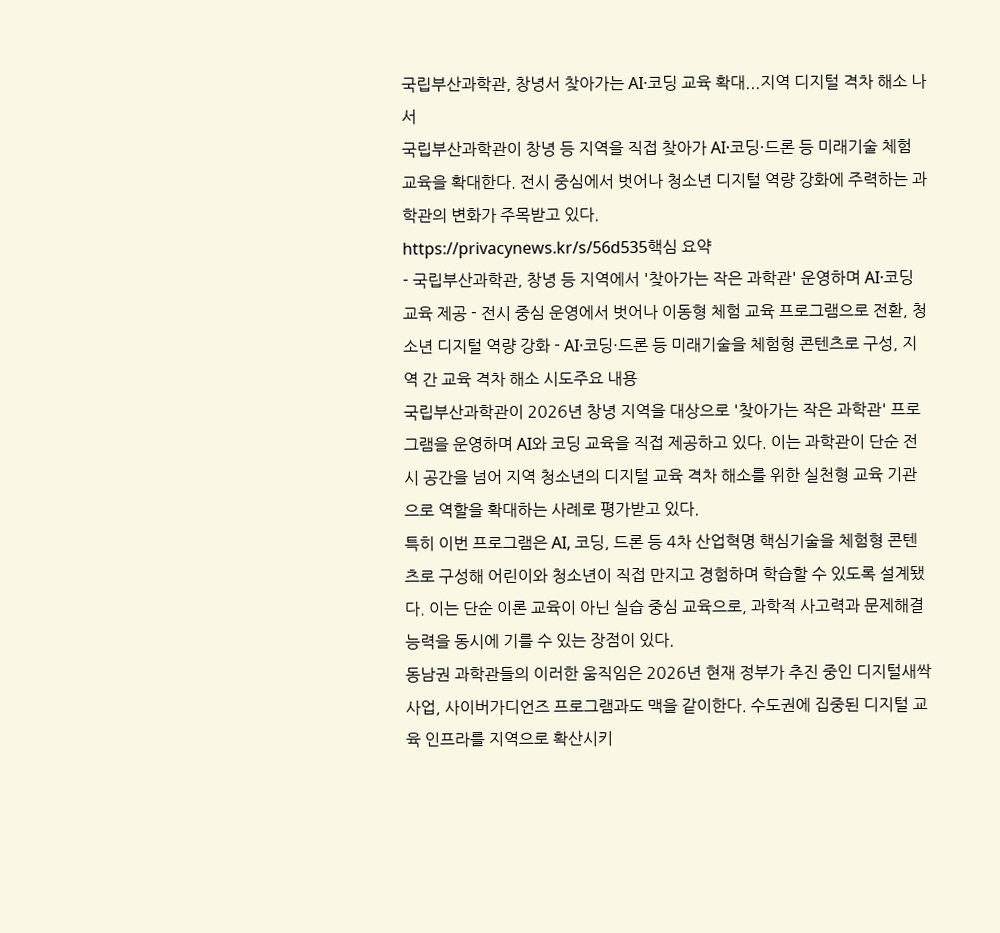국립부산과학관, 창녕서 찾아가는 AI·코딩 교육 확대...지역 디지털 격차 해소 나서
국립부산과학관이 창녕 등 지역을 직접 찾아가 AI·코딩·드론 등 미래기술 체험 교육을 확대한다. 전시 중심에서 벗어나 청소년 디지털 역량 강화에 주력하는 과학관의 변화가 주목받고 있다.
https://privacynews.kr/s/56d535핵심 요약
- 국립부산과학관, 창녕 등 지역에서 '찾아가는 작은 과학관' 운영하며 AI·코딩 교육 제공 - 전시 중심 운영에서 벗어나 이동형 체험 교육 프로그램으로 전환, 청소년 디지털 역량 강화 - AI·코딩·드론 등 미래기술을 체험형 콘텐츠로 구성, 지역 간 교육 격차 해소 시도주요 내용
국립부산과학관이 2026년 창녕 지역을 대상으로 '찾아가는 작은 과학관' 프로그램을 운영하며 AI와 코딩 교육을 직접 제공하고 있다. 이는 과학관이 단순 전시 공간을 넘어 지역 청소년의 디지털 교육 격차 해소를 위한 실천형 교육 기관으로 역할을 확대하는 사례로 평가받고 있다.
특히 이번 프로그램은 AI, 코딩, 드론 등 4차 산업혁명 핵심기술을 체험형 콘텐츠로 구성해 어린이와 청소년이 직접 만지고 경험하며 학습할 수 있도록 설계됐다. 이는 단순 이론 교육이 아닌 실습 중심 교육으로, 과학적 사고력과 문제해결 능력을 동시에 기를 수 있는 장점이 있다.
동남권 과학관들의 이러한 움직임은 2026년 현재 정부가 추진 중인 디지털새싹 사업, 사이버가디언즈 프로그램과도 맥을 같이한다. 수도권에 집중된 디지털 교육 인프라를 지역으로 확산시키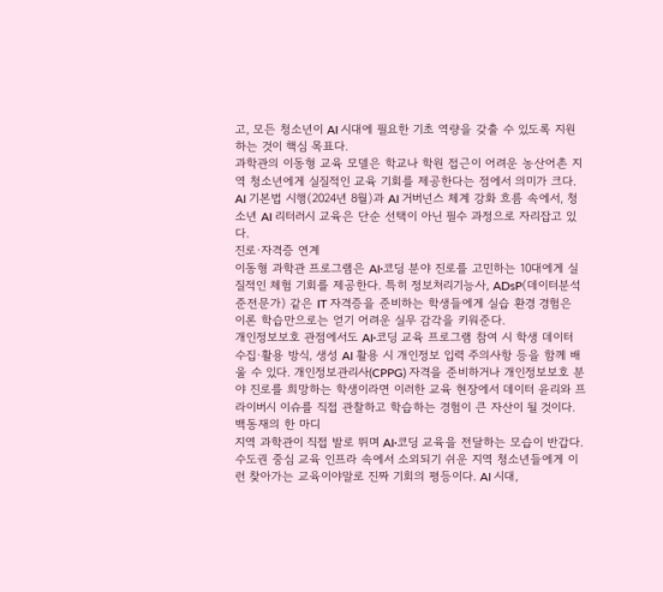고, 모든 청소년이 AI 시대에 필요한 기초 역량을 갖출 수 있도록 지원하는 것이 핵심 목표다.
과학관의 이동형 교육 모델은 학교나 학원 접근이 어려운 농산어촌 지역 청소년에게 실질적인 교육 기회를 제공한다는 점에서 의미가 크다. AI 기본법 시행(2024년 8월)과 AI 거버넌스 체계 강화 흐름 속에서, 청소년 AI 리터러시 교육은 단순 선택이 아닌 필수 과정으로 자리잡고 있다.
진로·자격증 연계
이동형 과학관 프로그램은 AI·코딩 분야 진로를 고민하는 10대에게 실질적인 체험 기회를 제공한다. 특히 정보처리기능사, ADsP(데이터분석준전문가) 같은 IT 자격증을 준비하는 학생들에게 실습 환경 경험은 이론 학습만으로는 얻기 어려운 실무 감각을 키워준다.
개인정보보호 관점에서도 AI·코딩 교육 프로그램 참여 시 학생 데이터 수집·활용 방식, 생성 AI 활용 시 개인정보 입력 주의사항 등을 함께 배울 수 있다. 개인정보관리사(CPPG) 자격을 준비하거나 개인정보보호 분야 진로를 희망하는 학생이라면 이러한 교육 현장에서 데이터 윤리와 프라이버시 이슈를 직접 관찰하고 학습하는 경험이 큰 자산이 될 것이다.
백동재의 한 마디
지역 과학관이 직접 발로 뛰며 AI·코딩 교육을 전달하는 모습이 반갑다. 수도권 중심 교육 인프라 속에서 소외되기 쉬운 지역 청소년들에게 이런 찾아가는 교육이야말로 진짜 기회의 평등이다. AI 시대,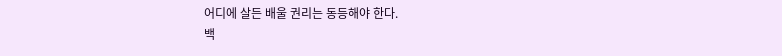어디에 살든 배울 권리는 동등해야 한다.
백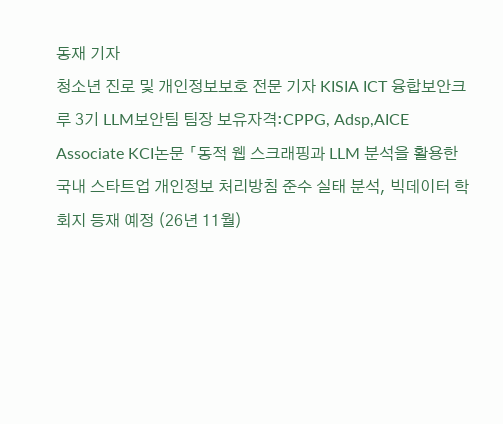동재 기자
청소년 진로 및 개인정보보호 전문 기자 KISIA ICT 융합보안크루 3기 LLM보안팀 팀장 보유자격:CPPG, Adsp,AICE Associate KCI논문 「동적 웹 스크래핑과 LLM 분석을 활용한 국내 스타트업 개인정보 처리방침 준수 실태 분석, 빅데이터 학회지 등재 예정 (26년 11월)